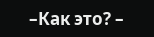–Как это? –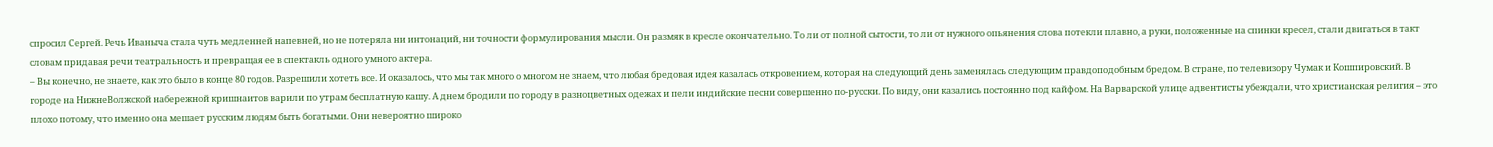спросил Сергей. Речь Иваныча стала чуть медленней напевней, но не потеряла ни интонаций, ни точности формулирования мысли. Он размяк в кресле окончательно. То ли от полной сытости, то ли от нужного опьянения слова потекли плавно, а руки, положенные на спинки кресел, стали двигаться в такт словам придавая речи театральность и превращая ее в спектакль одного умного актера.
– Вы конечно, не знаете, как это было в конце 80 годов. Разрешили хотеть все. И оказалось, что мы так много о многом не знаем, что любая бредовая идея казалась откровением, которая на следующий день заменялась следующим правдоподобным бредом. В стране, по телевизору Чумак и Кошпировский. В городе на НижнеВолжской набережной кришнаитов варили по утрам бесплатную кашу. А днем бродили по городу в разноцветных одежах и пели индийские песни совершенно по-русски. По виду, они казались постоянно под кайфом. На Варварской улице адвентисты убеждали, что христианская религия – это плохо потому, что именно она мешает русским людям быть богатыми. Они невероятно широко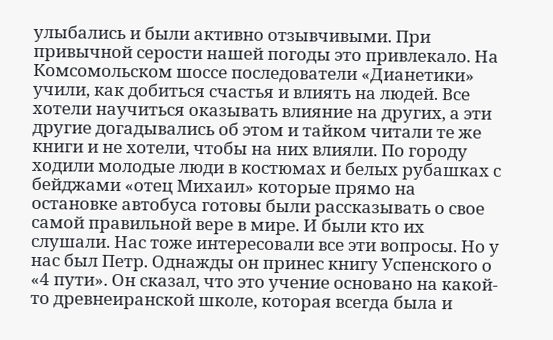улыбались и были активно отзывчивыми. При привычной серости нашей погоды это привлекало. На Комсомольском шоссе последователи «Дианетики» учили, как добиться счастья и влиять на людей. Все хотели научиться оказывать влияние на других, а эти другие догадывались об этом и тайком читали те же книги и не хотели, чтобы на них влияли. По городу ходили молодые люди в костюмах и белых рубашках с бейджами «отец Михаил» которые прямо на остановке автобуса готовы были рассказывать о свое самой правильной вере в мире. И были кто их слушали. Нас тоже интересовали все эти вопросы. Но у нас был Петр. Однажды он принес книгу Успенского о «4 пути». Он сказал, что это учение основано на какой-то древнеиранской школе, которая всегда была и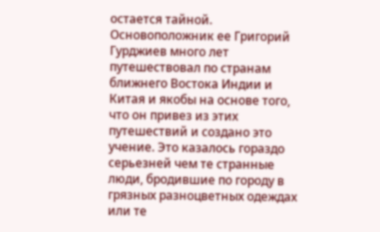остается тайной. Основоположник ее Григорий Гурджиев много лет путешествовал по странам ближнего Востока Индии и Китая и якобы на основе того, что он привез из этих путешествий и создано это учение. Это казалось гораздо серьезней чем те странные люди, бродившие по городу в грязных разноцветных одеждах или те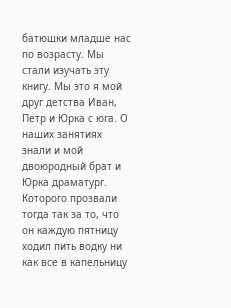батюшки младше нас по возрасту. Мы стали изучать эту книгу. Мы это я мой друг детства Иван, Петр и Юрка с юга. О наших занятиях знали и мой двоюродный брат и Юрка драматург. Которого прозвали тогда так за то, что он каждую пятницу ходил пить водку ни как все в капельницу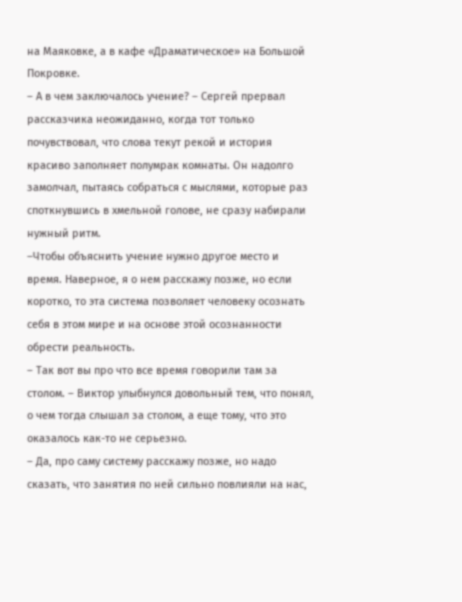на Маяковке, а в кафе «Драматическое» на Большой Покровке.
– А в чем заключалось учение? – Сергей прервал рассказчика неожиданно, когда тот только почувствовал, что слова текут рекой и история красиво заполняет полумрак комнаты. Он надолго замолчал, пытаясь собраться с мыслями, которые раз споткнувшись в хмельной голове, не сразу набирали нужный ритм.
–Чтобы объяснить учение нужно другое место и время. Наверное, я о нем расскажу позже, но если коротко, то эта система позволяет человеку осознать себя в этом мире и на основе этой осознанности обрести реальность.
– Так вот вы про что все время говорили там за столом. – Виктор улыбнулся довольный тем, что понял, о чем тогда слышал за столом, а еще тому, что это оказалось как-то не серьезно.
– Да, про саму систему расскажу позже, но надо сказать, что занятия по ней сильно повлияли на нас,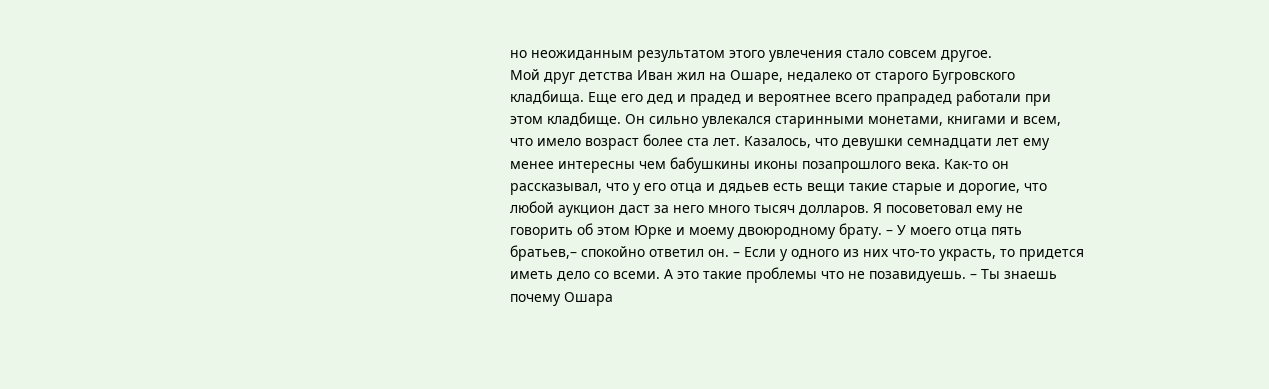но неожиданным результатом этого увлечения стало совсем другое.
Мой друг детства Иван жил на Ошаре, недалеко от старого Бугровского кладбища. Еще его дед и прадед и вероятнее всего прапрадед работали при этом кладбище. Он сильно увлекался старинными монетами, книгами и всем, что имело возраст более ста лет. Казалось, что девушки семнадцати лет ему менее интересны чем бабушкины иконы позапрошлого века. Как-то он рассказывал, что у его отца и дядьев есть вещи такие старые и дорогие, что любой аукцион даст за него много тысяч долларов. Я посоветовал ему не говорить об этом Юрке и моему двоюродному брату. – У моего отца пять братьев,– спокойно ответил он. – Если у одного из них что-то украсть, то придется иметь дело со всеми. А это такие проблемы что не позавидуешь. – Ты знаешь почему Ошара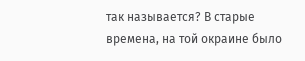так называется? В старые времена, на той окраине было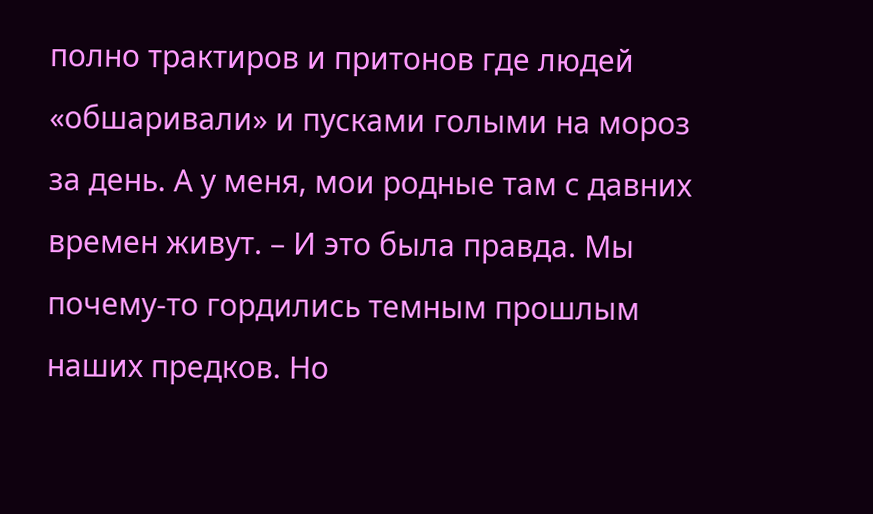полно трактиров и притонов где людей «обшаривали» и пусками голыми на мороз за день. А у меня, мои родные там с давних времен живут. – И это была правда. Мы почему-то гордились темным прошлым наших предков. Но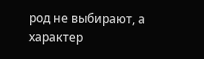род не выбирают, а характер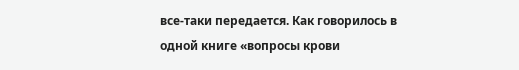все-таки передается. Как говорилось в одной книге «вопросы крови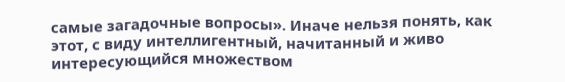самые загадочные вопросы». Иначе нельзя понять, как этот, с виду интеллигентный, начитанный и живо интересующийся множеством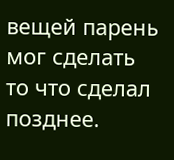вещей парень мог сделать то что сделал позднее.